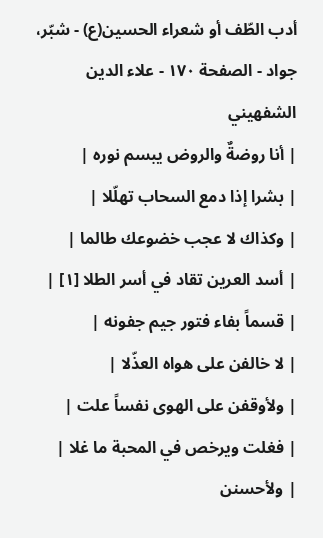أدب الطّف أو شعراء الحسين(ع) - شبّر، جواد - الصفحة ١٧٠ - علاء الدين الشفهيني
| أنا روضةٌ والروض يبسم نوره |
| بشرا إذا دمع السحاب تهلّلا |
| وكذاك لا عجب خضوعك طالما |
| أسد العرين تقاد في أسر الطلا [١] |
| قسماً بفاء فتور جيم جفونه |
| لا خالفن على هواه العذّلا |
| ولأوقفن على الهوى نفساً علت |
| فغلت ويرخص في المحبة ما غلا |
| ولأحسنن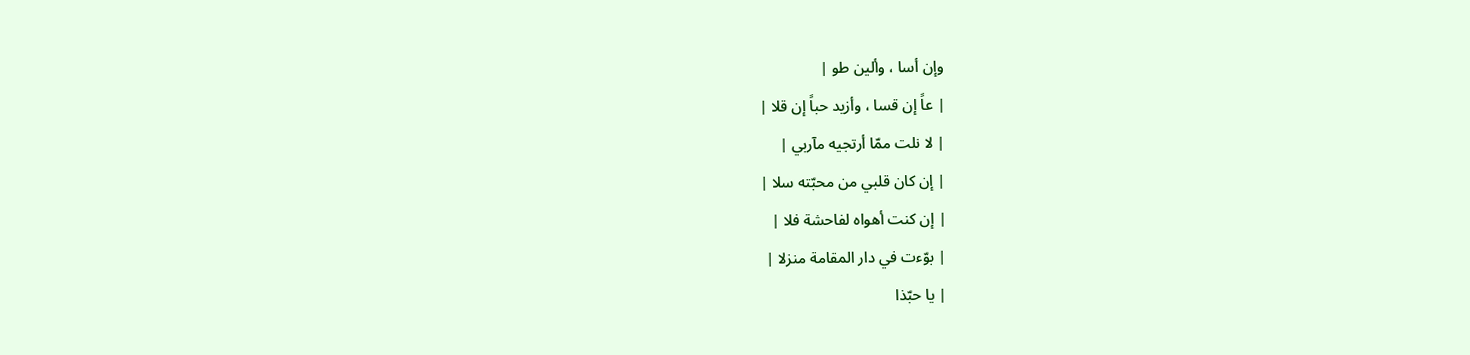وإن أسا ، وألين طو |
| عاً إن قسا ، وأزيد حباً إن قلا |
| لا نلت ممّا أرتجيه مآربي |
| إن كان قلبي من محبّته سلا |
| إن كنت أهواه لفاحشة فلا |
| بوّءت في دار المقامة منزلا |
| يا حبّذا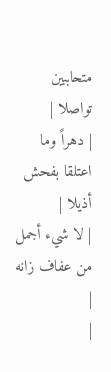متحاببين تواصلا |
| دهراً وما اعتلقا بفحش أذيلا |
| لا شيء أجمل من عفاف زانه |
|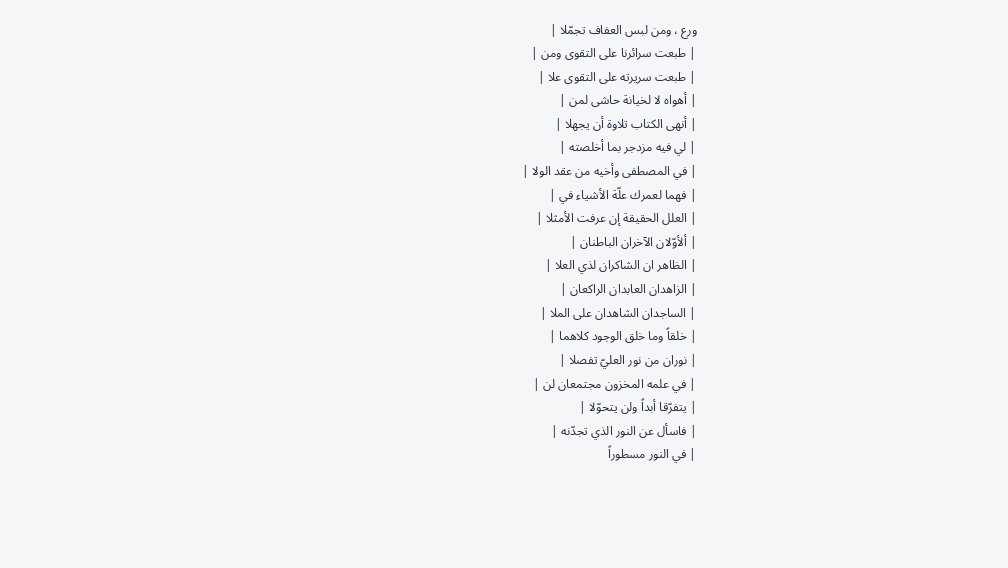ورع ، ومن لبس العفاف تجمّلا |
| طبعت سرائرنا على التقوى ومن |
| طبعت سريرته على التقوى علا |
| أهواه لا لخيانة حاشى لمن |
| أنهى الكتاب تلاوة أن يجهلا |
| لي فيه مزدجر بما أخلصته |
| في المصطفى وأخيه من عقد الولا |
| فهما لعمرك علّة الأشياء في |
| العلل الحقيقة إن عرفت الأمثلا |
| ألأوّلان الآخران الباطنان |
| الظاهر ان الشاكران لذي العلا |
| الزاهدان العابدان الراكعان |
| الساجدان الشاهدان على الملا |
| خلقاً وما خلق الوجود كلاهما |
| نوران من نور العليّ تفصلا |
| في علمه المخزون مجتمعان لن |
| يتفرّقا أبداً ولن يتحوّلا |
| فاسأل عن النور الذي تجدّنه |
| في النور مسطوراً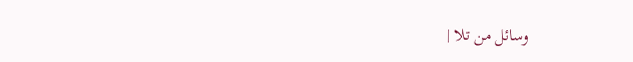وسائل من تلا |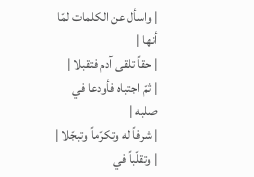| واسأل عن الكلمات لمّا أنها |
| حقاً تلقى آدم فتقبلا |
| ثمّ اجتباه فأودعا في صلبه |
| شرفاً له وتكرّماً وتبجّلا |
| وتقلّباً في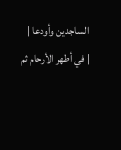الساجدين وأودعا |
| في أطهر الأرحام ثم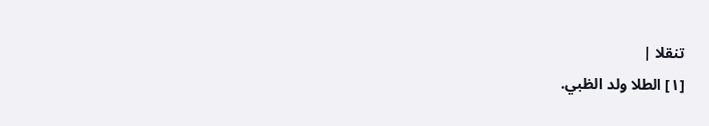تنقلا |
[١] الطلا ولد الظبي.